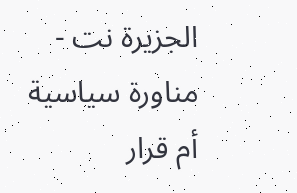الجزيرة نت - مناورة سياسية أم قرار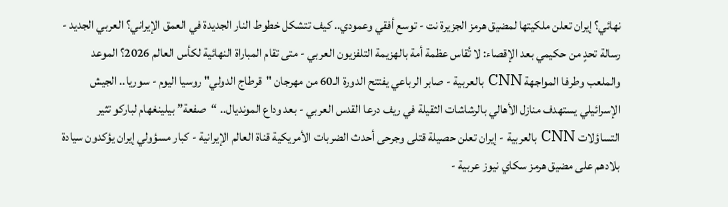نهائي؟ إيران تعلن ملكيتها لمضيق هرمز الجزيرة نت - توسع أفقي وعمودي.. كيف تتشكل خطوط النار الجديدة في العمق الإيراني؟ العربي الجديد - رسالة تحدٍ من حكيمي بعد الإقصاء: لا تُقاس عظمة أمة بالهزيمة التلفزيون العربي - متى تقام المباراة النهائية لكأس العالم 2026؟ الموعد والملعب وطرفا المواجهة CNN بالعربية - صابر الرباعي يفتتح الدورة الـ60 من مهرجان "قرطاج الدولي" روسيا اليوم - سوريا.. الجيش الإسرائيلي يستهدف منازل الأهالي بالرشاشات الثقيلة في ريف درعا القدس العربي - بعد وداع المونديال.. “صفعة” بيلينغهام لباركو تثير التساؤلات CNN بالعربية - إيران تعلن حصيلة قتلى وجرحى أحدث الضربات الأمريكية قناة العالم الإيرانية - كبار مسؤولي إيران يؤكدون سيادة بلادهم على مضيق هرمز سكاي نيوز عربية -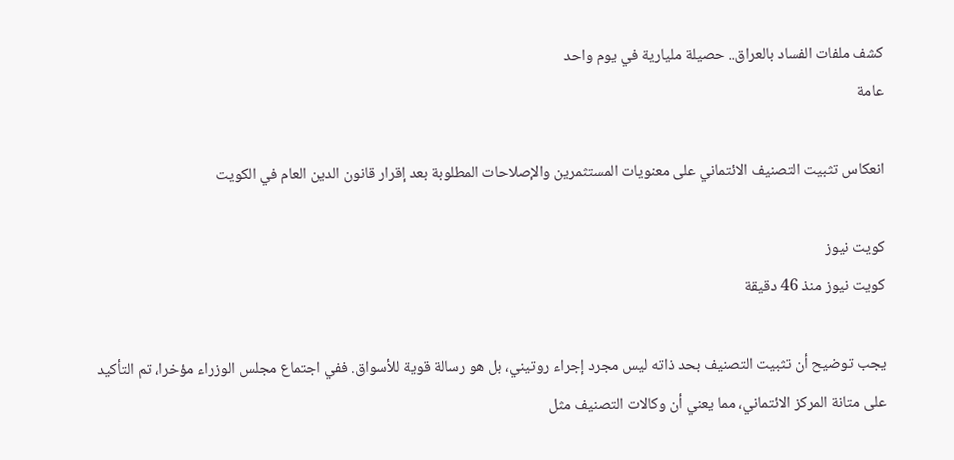كشف ملفات الفساد بالعراق.. حصيلة مليارية في يوم واحد
عامة

انعكاس تثبيت التصنيف الائتماني على معنويات المستثمرين والإصلاحات المطلوبة بعد إقرار قانون الدين العام في الكويت

كويت نيوز
كويت نيوز منذ 46 دقيقة

يجب توضيح أن تثبيت التصنيف بحد ذاته ليس مجرد إجراء روتيني، بل هو رسالة قوية للأسواق. ففي اجتماع مجلس الوزراء مؤخرا، تم التأكيد على متانة المركز الائتماني، مما يعني أن وكالات التصنيف مثل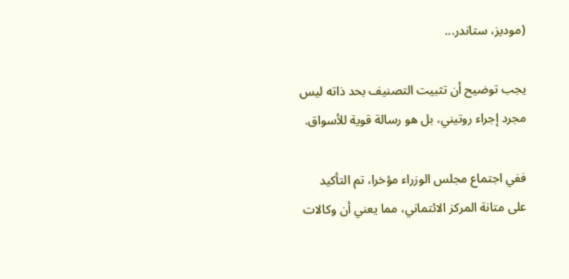(موديز، ستاندر...

يجب توضيح أن تثبيت التصنيف بحد ذاته ليس مجرد إجراء روتيني، بل هو رسالة قوية للأسواق.

ففي اجتماع مجلس الوزراء مؤخرا، تم التأكيد على متانة المركز الائتماني، مما يعني أن وكالات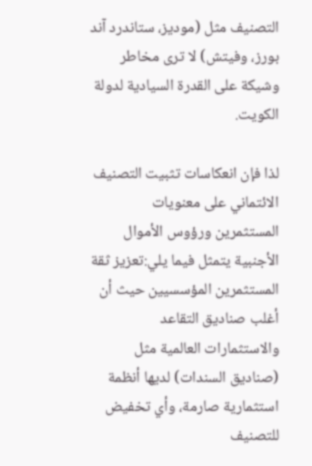التصنيف مثل (موديز، ستاندرد آند بورز، وفيتش) لا ترى مخاطر وشيكة على القدرة السيادية لدولة الكويت.

لذا فإن انعكاسات تثبيت التصنيف الائتماني على معنويات المستثمرين ورؤوس الأموال الأجنبية يتمثل فيما يلي:تعزيز ثقة المستثمرين المؤسسيين حيث أن أغلب صناديق التقاعد والاستثمارات العالمية مثل (صناديق السندات) لديها أنظمة استثمارية صارمة، وأي تخفيض للتصنيف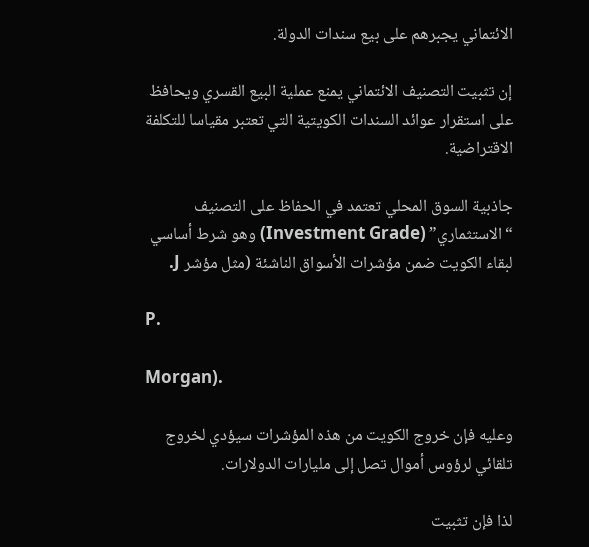الائتماني يجبرهم على بيع سندات الدولة.

إن تثبيت التصنيف الائتماني يمنع عملية البيع القسري ويحافظ على استقرار عوائد السندات الكويتية التي تعتبر مقياسا للتكلفة الاقتراضية.

جاذبية السوق المحلي تعتمد في الحفاظ على التصنيف “الاستثماري” (Investment Grade) وهو شرط أساسي لبقاء الكويت ضمن مؤشرات الأسواق الناشئة (مثل مؤشر J.

P.

Morgan).

وعليه فإن خروج الكويت من هذه المؤشرات سيؤدي لخروج تلقائي لرؤوس أموال تصل إلى مليارات الدولارات.

لذا فإن تثبيت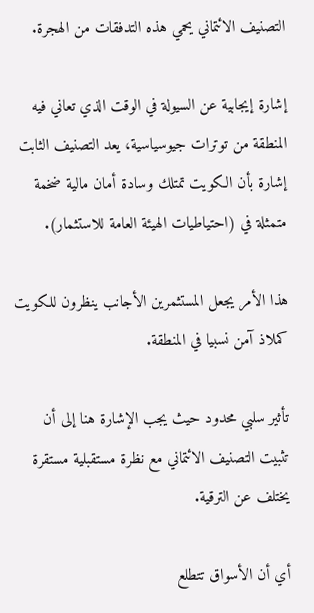التصنيف الائتماني يحمي هذه التدفقات من الهجرة.

إشارة إيجابية عن السيولة في الوقت الذي تعاني فيه المنطقة من توترات جيوسياسية، يعد التصنيف الثابت إشارة بأن الكويت تمتلك وسادة أمان مالية ضخمة متمثلة في (احتياطيات الهيئة العامة للاستثمار).

هذا الأمر يجعل المستثمرين الأجانب ينظرون للكويت كملاذ آمن نسبيا في المنطقة.

تأثير سلبي محدود حيث يجب الإشارة هنا إلى أن تثبيت التصنيف الائتماني مع نظرة مستقبلية مستقرة يختلف عن الترقية.

أي أن الأسواق تتطلع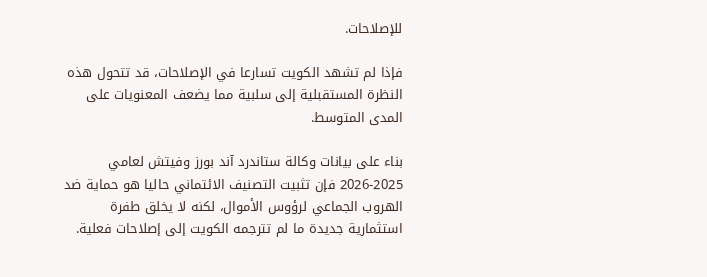للإصلاحات.

فإذا لم تشهد الكويت تسارعا في الإصلاحات، قد تتحول هذه النظرة المستقبلية إلى سلبية مما يضعف المعنويات على المدى المتوسط.

بناء على بيانات وكالة ستاندرد آند بورز وفيتش لعامي 2025-2026 فإن تثبيت التصنيف الائتماني حاليا هو حماية ضد الهروب الجماعي لرؤوس الأموال، لكنه لا يخلق طفرة استثمارية جديدة ما لم تترجمه الكويت إلى إصلاحات فعلية.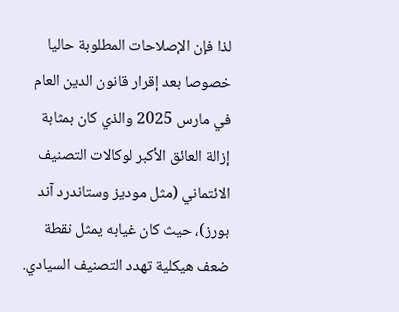لذا فإن الإصلاحات المطلوبة حاليا خصوصا بعد إقرار قانون الدين العام في مارس 2025 والذي كان بمثابة إزالة العائق الأكبر لوكالات التصنيف الائتماني (مثل موديز وستاندرد آند بورز)، حيث كان غيابه يمثل نقطة ضعف هيكلية تهدد التصنيف السيادي.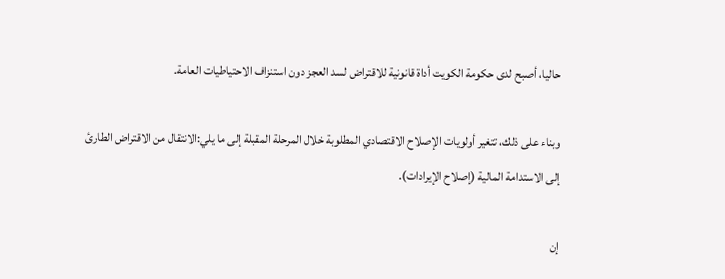حاليا، أصبح لدى حكومة الكويت أداة قانونية للاقتراض لسد العجز دون استنزاف الاحتياطيات العامة.

وبناء على ذلك، تتغير أولويات الإصلاح الاقتصادي المطلوبة خلال المرحلة المقبلة إلى ما يلي:الانتقال من الاقتراض الطارئ إلى الاستدامة المالية (إصلاح الإيرادات).

إن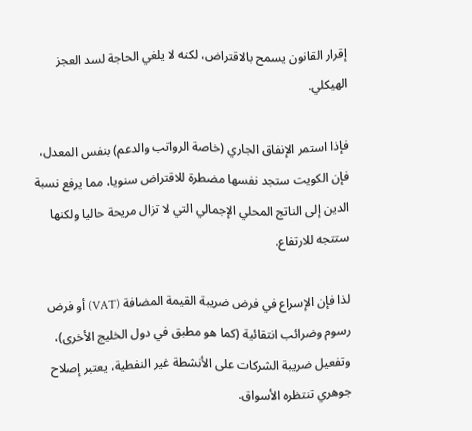إقرار القانون يسمح بالاقتراض، لكنه لا يلغي الحاجة لسد العجز الهيكلي.

فإذا استمر الإنفاق الجاري (خاصة الرواتب والدعم) بنفس المعدل، فإن الكويت ستجد نفسها مضطرة للاقتراض سنويا، مما يرفع نسبة الدين إلى الناتج المحلي الإجمالي التي لا تزال مريحة حاليا ولكنها ستتجه للارتفاع.

لذا فإن الإسراع في فرض ضريبة القيمة المضافة (VAT) أو فرض رسوم وضرائب انتقائية (كما هو مطبق في دول الخليج الأخرى)، وتفعيل ضريبة الشركات على الأنشطة غير النفطية، يعتبر إصلاح جوهري تنتظره الأسواق.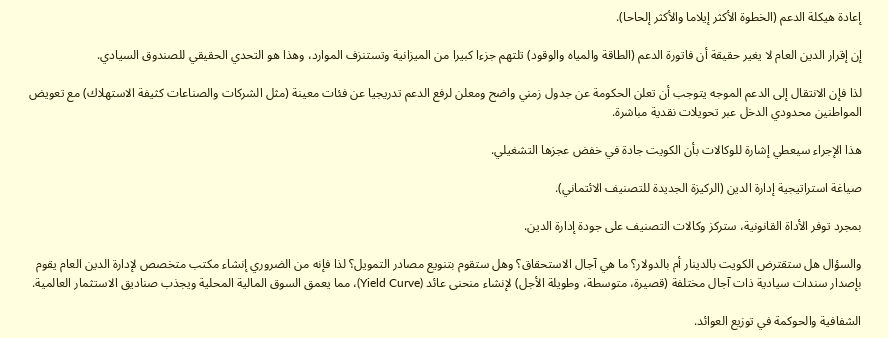إعادة هيكلة الدعم (الخطوة الأكثر إيلاما والأكثر إلحاحا).

إن إقرار الدين العام لا يغير حقيقة أن فاتورة الدعم (الطاقة والمياه والوقود) تلتهم جزءا كبيرا من الميزانية وتستنزف الموارد، وهذا هو التحدي الحقيقي للصندوق السيادي.

لذا فإن الانتقال إلى الدعم الموجه يتوجب أن تعلن الحكومة عن جدول زمني واضح ومعلن لرفع الدعم تدريجيا عن فئات معينة (مثل الشركات والصناعات كثيفة الاستهلاك) مع تعويض المواطنين محدودي الدخل عبر تحويلات نقدية مباشرة.

هذا الإجراء سيعطي إشارة للوكالات بأن الكويت جادة في خفض عجزها التشغيلي.

صياغة استراتيجية إدارة الدين (الركيزة الجديدة للتصنيف الائتماني).

بمجرد توفر الأداة القانونية، ستركز وكالات التصنيف على جودة إدارة الدين.

والسؤال هل ستقترض الكويت بالدينار أم بالدولار؟ ما هي آجال الاستحقاق؟ وهل ستقوم بتنويع مصادر التمويل؟ لذا فإنه من الضروري إنشاء مكتب متخصص لإدارة الدين العام يقوم بإصدار سندات سيادية ذات آجال مختلفة (قصيرة، متوسطة، وطويلة الأجل) لإنشاء منحنى عائد (Yield Curve)، مما يعمق السوق المالية المحلية ويجذب صناديق الاستثمار العالمية.

الشفافية والحوكمة في توزيع العوائد.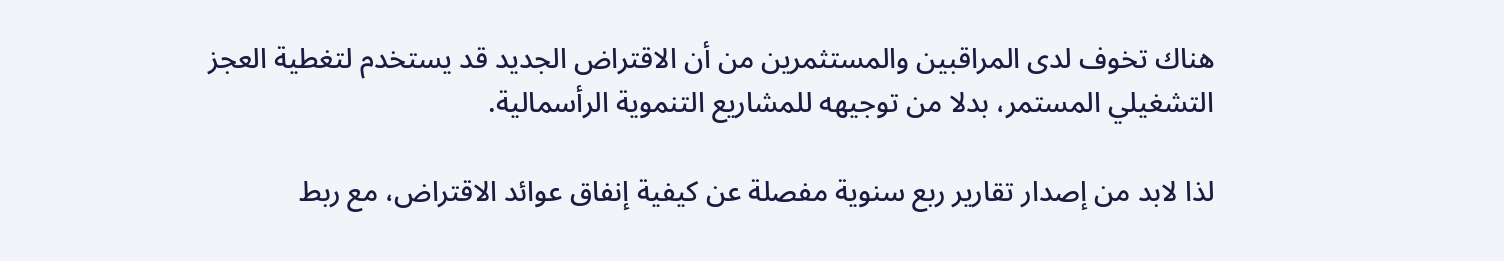هناك تخوف لدى المراقبين والمستثمرين من أن الاقتراض الجديد قد يستخدم لتغطية العجز التشغيلي المستمر، بدلا من توجيهه للمشاريع التنموية الرأسمالية.

لذا لابد من إصدار تقارير ربع سنوية مفصلة عن كيفية إنفاق عوائد الاقتراض، مع ربط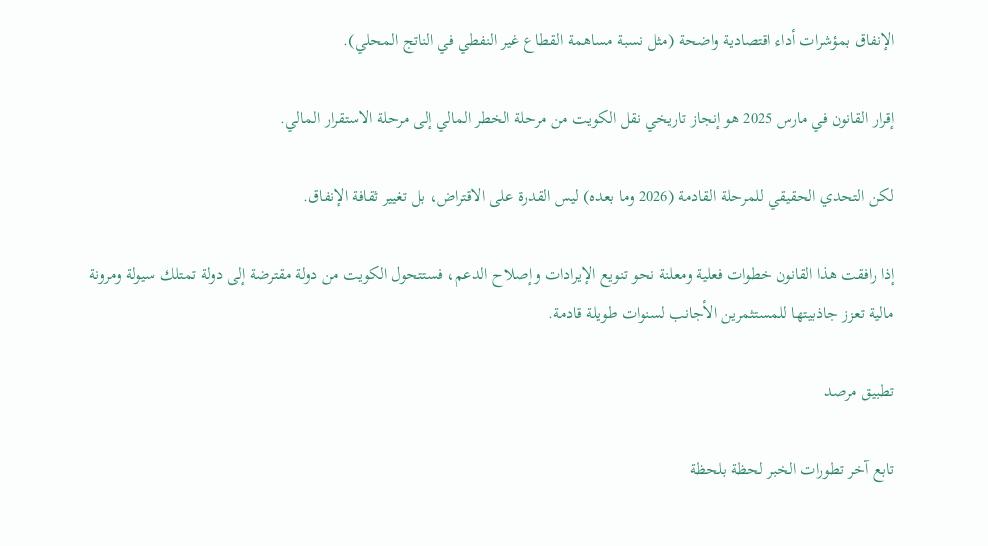الإنفاق بمؤشرات أداء اقتصادية واضحة (مثل نسبة مساهمة القطاع غير النفطي في الناتج المحلي).

إقرار القانون في مارس 2025 هو إنجاز تاريخي نقل الكويت من مرحلة الخطر المالي إلى مرحلة الاستقرار المالي.

لكن التحدي الحقيقي للمرحلة القادمة (2026 وما بعده) ليس القدرة على الاقتراض، بل تغيير ثقافة الإنفاق.

إذا رافقت هذا القانون خطوات فعلية ومعلنة نحو تنويع الإيرادات وإصلاح الدعم، فستتحول الكويت من دولة مقترضة إلى دولة تمتلك سيولة ومرونة مالية تعزز جاذبيتها للمستثمرين الأجانب لسنوات طويلة قادمة.

تطبيق مرصد

تابع آخر تطورات الخبر لحظة بلحظة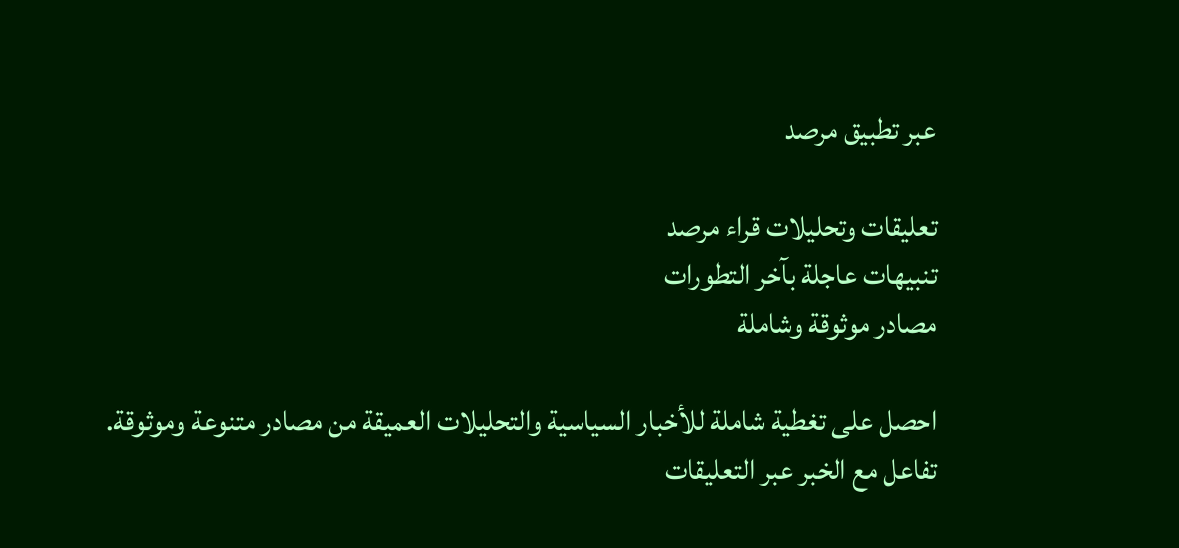عبر تطبيق مرصد

تعليقات وتحليلات قراء مرصد
تنبيهات عاجلة بآخر التطورات
مصادر موثوقة وشاملة

احصل على تغطية شاملة للأخبار السياسية والتحليلات العميقة من مصادر متنوعة وموثوقة. تفاعل مع الخبر عبر التعليقات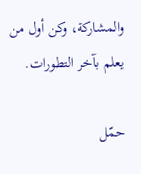والمشاركة، وكن أول من يعلم بآخر التطورات.

حمّل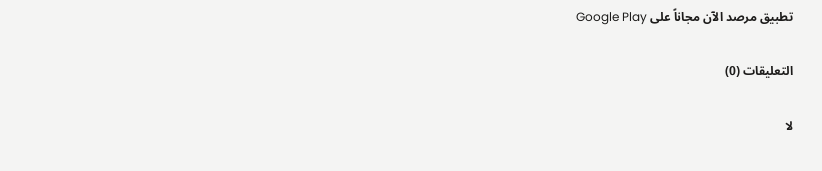تطبيق مرصد الآن مجاناً على Google Play

التعليقات (0)

لا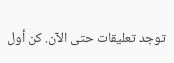توجد تعليقات حتى الآن. كن أول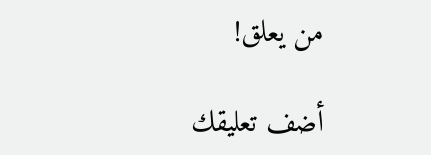من يعلق!

أضف تعليقك